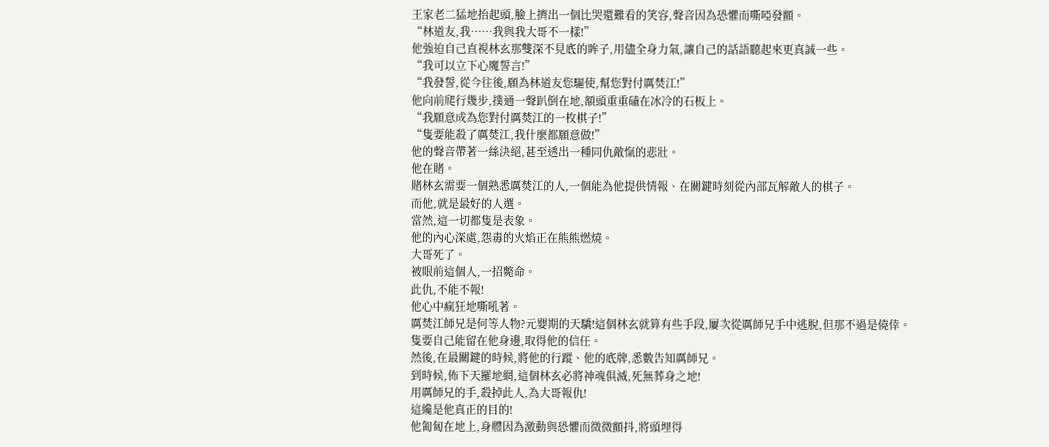王家老二猛地抬起頭,臉上擠出一個比哭還難看的笑容,聲音因為恐懼而嘶啞發顫。
“林道友,我……我與我大哥不一樣!”
他強迫自己直視林玄那雙深不見底的眸子,用儘全身力氣,讓自己的話語聽起來更真誠一些。
“我可以立下心魔誓言!”
“我發誓,從今往後,願為林道友您驅使,幫您對付厲焚江!”
他向前爬行幾步,撲通一聲趴倒在地,額頭重重磕在冰冷的石板上。
“我願意成為您對付厲焚江的一枚棋子!”
“隻要能殺了厲焚江,我什麼都願意做!”
他的聲音帶著一絲決絕,甚至透出一種同仇敵愾的悲壯。
他在賭。
賭林玄需要一個熟悉厲焚江的人,一個能為他提供情報、在關鍵時刻從內部瓦解敵人的棋子。
而他,就是最好的人選。
當然,這一切都隻是表象。
他的內心深處,怨毒的火焰正在熊熊燃燒。
大哥死了。
被眼前這個人,一招斃命。
此仇,不能不報!
他心中瘋狂地嘶吼著。
厲焚江師兄是何等人物?元嬰期的天驕!這個林玄就算有些手段,屢次從厲師兄手中逃脫,但那不過是僥倖。
隻要自己能留在他身邊,取得他的信任。
然後,在最關鍵的時候,將他的行蹤、他的底牌,悉數告知厲師兄。
到時候,佈下天羅地網,這個林玄必將神魂俱滅,死無葬身之地!
用厲師兄的手,殺掉此人,為大哥報仇!
這纔是他真正的目的!
他匍匐在地上,身體因為激動與恐懼而微微顫抖,將頭埋得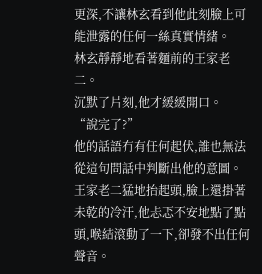更深,不讓林玄看到他此刻臉上可能泄露的任何一絲真實情緒。
林玄靜靜地看著麵前的王家老二。
沉默了片刻,他才緩緩開口。
“說完了?”
他的話語冇有任何起伏,誰也無法從這句問話中判斷出他的意圖。
王家老二猛地抬起頭,臉上還掛著未乾的冷汗,他忐忑不安地點了點頭,喉結滾動了一下,卻發不出任何聲音。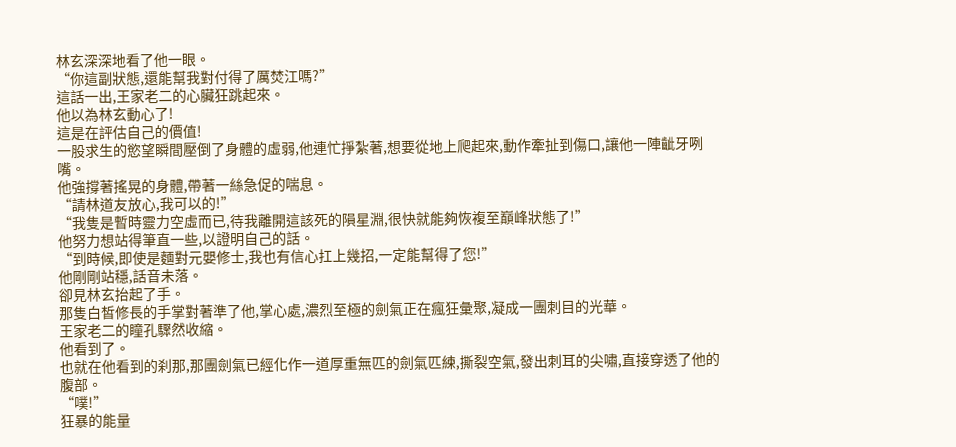林玄深深地看了他一眼。
“你這副狀態,還能幫我對付得了厲焚江嗎?”
這話一出,王家老二的心臟狂跳起來。
他以為林玄動心了!
這是在評估自己的價值!
一股求生的慾望瞬間壓倒了身體的虛弱,他連忙掙紮著,想要從地上爬起來,動作牽扯到傷口,讓他一陣齜牙咧嘴。
他強撐著搖晃的身體,帶著一絲急促的喘息。
“請林道友放心,我可以的!”
“我隻是暫時靈力空虛而已,待我離開這該死的隕星淵,很快就能夠恢複至巔峰狀態了!”
他努力想站得筆直一些,以證明自己的話。
“到時候,即使是麵對元嬰修士,我也有信心扛上幾招,一定能幫得了您!”
他剛剛站穩,話音未落。
卻見林玄抬起了手。
那隻白皙修長的手掌對著準了他,掌心處,濃烈至極的劍氣正在瘋狂彙聚,凝成一團刺目的光華。
王家老二的瞳孔驟然收縮。
他看到了。
也就在他看到的刹那,那團劍氣已經化作一道厚重無匹的劍氣匹練,撕裂空氣,發出刺耳的尖嘯,直接穿透了他的腹部。
“噗!”
狂暴的能量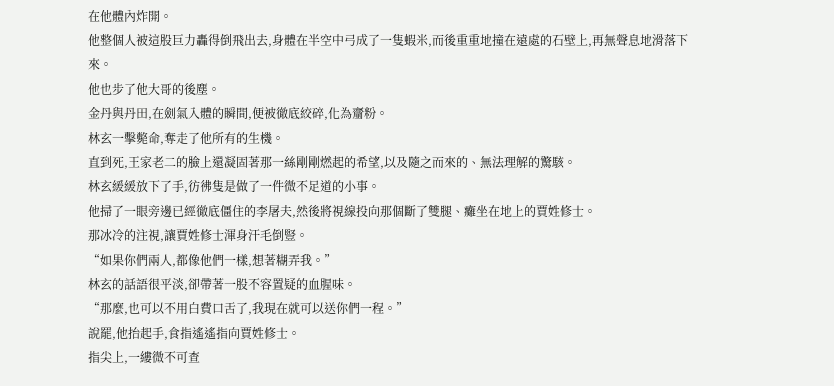在他體內炸開。
他整個人被這股巨力轟得倒飛出去,身體在半空中弓成了一隻蝦米,而後重重地撞在遠處的石壁上,再無聲息地滑落下來。
他也步了他大哥的後塵。
金丹與丹田,在劍氣入體的瞬間,便被徹底絞碎,化為齏粉。
林玄一擊斃命,奪走了他所有的生機。
直到死,王家老二的臉上還凝固著那一絲剛剛燃起的希望,以及隨之而來的、無法理解的驚駭。
林玄緩緩放下了手,彷彿隻是做了一件微不足道的小事。
他掃了一眼旁邊已經徹底僵住的李屠夫,然後將視線投向那個斷了雙腿、癱坐在地上的賈姓修士。
那冰冷的注視,讓賈姓修士渾身汗毛倒豎。
“如果你們兩人,都像他們一樣,想著糊弄我。”
林玄的話語很平淡,卻帶著一股不容置疑的血腥味。
“那麼,也可以不用白費口舌了,我現在就可以送你們一程。”
說罷,他抬起手,食指遙遙指向賈姓修士。
指尖上,一縷微不可查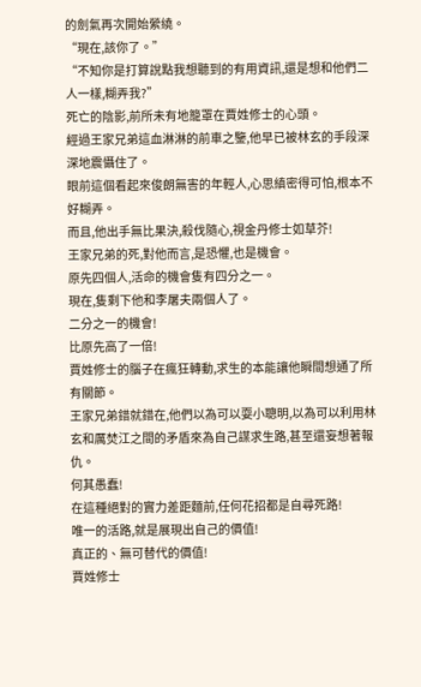的劍氣再次開始縈繞。
“現在,該你了。”
“不知你是打算說點我想聽到的有用資訊,還是想和他們二人一樣,糊弄我?”
死亡的陰影,前所未有地籠罩在賈姓修士的心頭。
經過王家兄弟這血淋淋的前車之鑒,他早已被林玄的手段深深地震懾住了。
眼前這個看起來俊朗無害的年輕人,心思縝密得可怕,根本不好糊弄。
而且,他出手無比果決,殺伐隨心,視金丹修士如草芥!
王家兄弟的死,對他而言,是恐懼,也是機會。
原先四個人,活命的機會隻有四分之一。
現在,隻剩下他和李屠夫兩個人了。
二分之一的機會!
比原先高了一倍!
賈姓修士的腦子在瘋狂轉動,求生的本能讓他瞬間想通了所有關節。
王家兄弟錯就錯在,他們以為可以耍小聰明,以為可以利用林玄和厲焚江之間的矛盾來為自己謀求生路,甚至還妄想著報仇。
何其愚蠢!
在這種絕對的實力差距麵前,任何花招都是自尋死路!
唯一的活路,就是展現出自己的價值!
真正的、無可替代的價值!
賈姓修士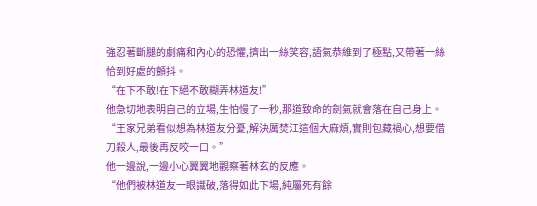強忍著斷腿的劇痛和內心的恐懼,擠出一絲笑容,語氣恭維到了極點,又帶著一絲恰到好處的顫抖。
“在下不敢!在下絕不敢糊弄林道友!”
他急切地表明自己的立場,生怕慢了一秒,那道致命的劍氣就會落在自己身上。
“王家兄弟看似想為林道友分憂,解決厲焚江這個大麻煩,實則包藏禍心,想要借刀殺人,最後再反咬一口。”
他一邊說,一邊小心翼翼地觀察著林玄的反應。
“他們被林道友一眼識破,落得如此下場,純屬死有餘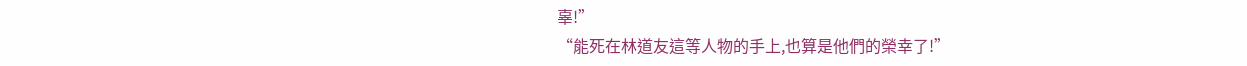辜!”
“能死在林道友這等人物的手上,也算是他們的榮幸了!”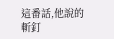這番話,他說的斬釘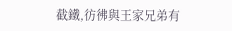截鐵,彷彿與王家兄弟有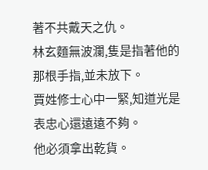著不共戴天之仇。
林玄麵無波瀾,隻是指著他的那根手指,並未放下。
賈姓修士心中一緊,知道光是表忠心還遠遠不夠。
他必須拿出乾貨。